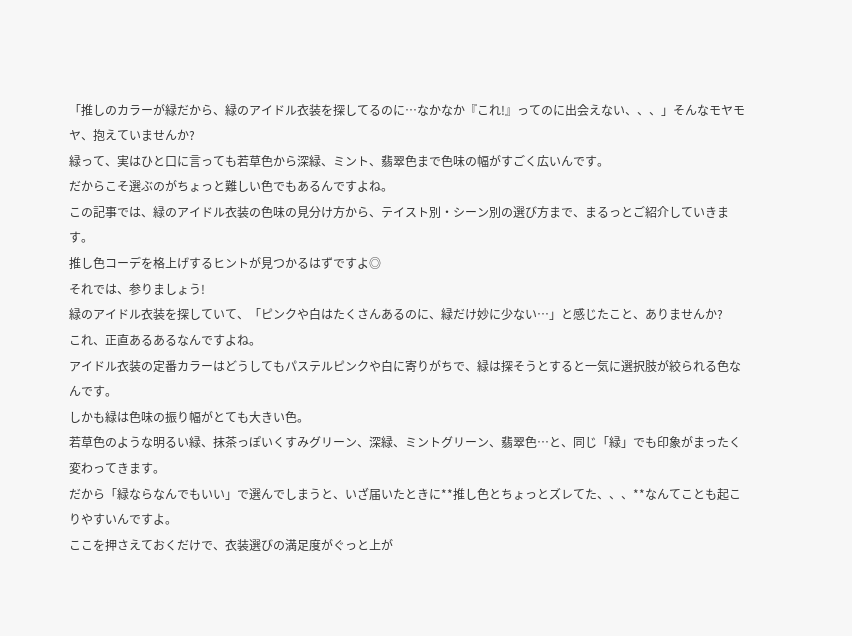「推しのカラーが緑だから、緑のアイドル衣装を探してるのに…なかなか『これ!』ってのに出会えない、、、」そんなモヤモヤ、抱えていませんか?
緑って、実はひと口に言っても若草色から深緑、ミント、翡翠色まで色味の幅がすごく広いんです。
だからこそ選ぶのがちょっと難しい色でもあるんですよね。
この記事では、緑のアイドル衣装の色味の見分け方から、テイスト別・シーン別の選び方まで、まるっとご紹介していきます。
推し色コーデを格上げするヒントが見つかるはずですよ◎
それでは、参りましょう!
緑のアイドル衣装を探していて、「ピンクや白はたくさんあるのに、緑だけ妙に少ない…」と感じたこと、ありませんか?
これ、正直あるあるなんですよね。
アイドル衣装の定番カラーはどうしてもパステルピンクや白に寄りがちで、緑は探そうとすると一気に選択肢が絞られる色なんです。
しかも緑は色味の振り幅がとても大きい色。
若草色のような明るい緑、抹茶っぽいくすみグリーン、深緑、ミントグリーン、翡翠色…と、同じ「緑」でも印象がまったく変わってきます。
だから「緑ならなんでもいい」で選んでしまうと、いざ届いたときに**推し色とちょっとズレてた、、、**なんてことも起こりやすいんですよ。
ここを押さえておくだけで、衣装選びの満足度がぐっと上が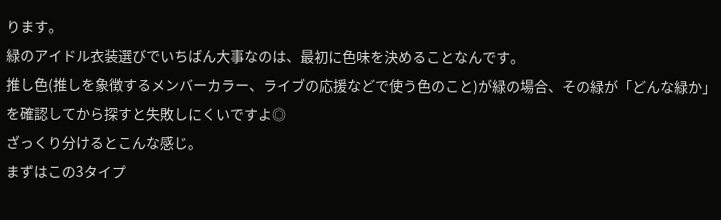ります。
緑のアイドル衣装選びでいちばん大事なのは、最初に色味を決めることなんです。
推し色(推しを象徴するメンバーカラー、ライブの応援などで使う色のこと)が緑の場合、その緑が「どんな緑か」を確認してから探すと失敗しにくいですよ◎
ざっくり分けるとこんな感じ。
まずはこの3タイプ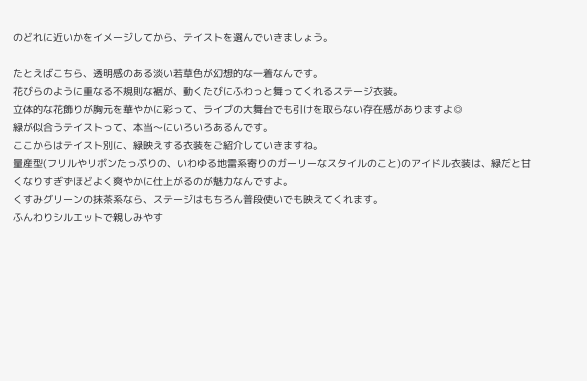のどれに近いかをイメージしてから、テイストを選んでいきましょう。

たとえばこちら、透明感のある淡い若草色が幻想的な一着なんです。
花びらのように重なる不規則な裾が、動くたびにふわっと舞ってくれるステージ衣装。
立体的な花飾りが胸元を華やかに彩って、ライブの大舞台でも引けを取らない存在感がありますよ◎
緑が似合うテイストって、本当〜にいろいろあるんです。
ここからはテイスト別に、緑映えする衣装をご紹介していきますね。
量産型(フリルやリボンたっぷりの、いわゆる地雷系寄りのガーリーなスタイルのこと)のアイドル衣装は、緑だと甘くなりすぎずほどよく爽やかに仕上がるのが魅力なんですよ。
くすみグリーンの抹茶系なら、ステージはもちろん普段使いでも映えてくれます。
ふんわりシルエットで親しみやす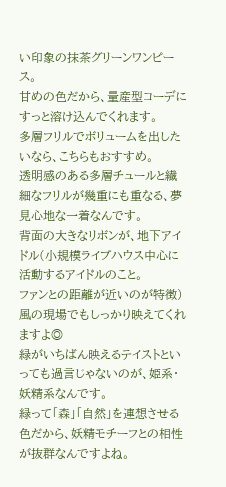い印象の抹茶グリーンワンピース。
甘めの色だから、量産型コーデにすっと溶け込んでくれます。
多層フリルでボリュームを出したいなら、こちらもおすすめ。
透明感のある多層チュールと繊細なフリルが幾重にも重なる、夢見心地な一着なんです。
背面の大きなリボンが、地下アイドル(小規模ライブハウス中心に活動するアイドルのこと。
ファンとの距離が近いのが特徴)風の現場でもしっかり映えてくれますよ◎
緑がいちばん映えるテイストといっても過言じゃないのが、姫系・妖精系なんです。
緑って「森」「自然」を連想させる色だから、妖精モチーフとの相性が抜群なんですよね。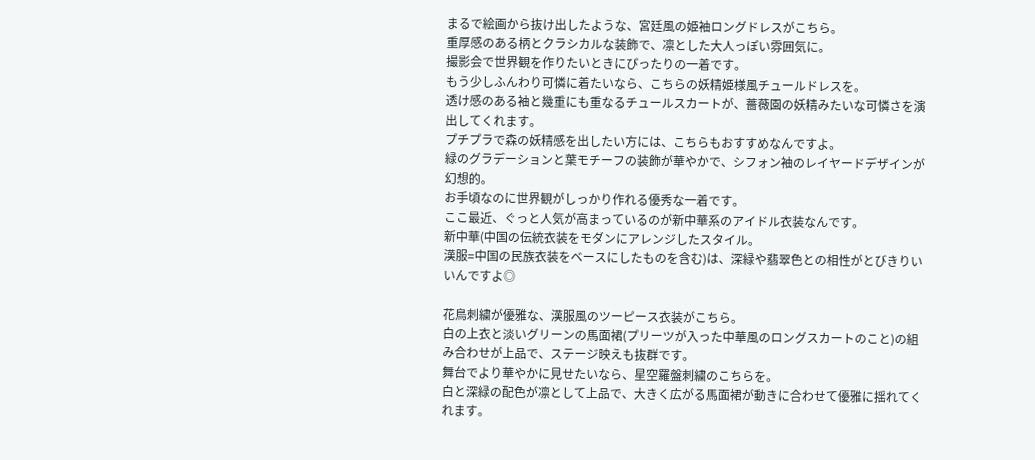まるで絵画から抜け出したような、宮廷風の姫袖ロングドレスがこちら。
重厚感のある柄とクラシカルな装飾で、凛とした大人っぽい雰囲気に。
撮影会で世界観を作りたいときにぴったりの一着です。
もう少しふんわり可憐に着たいなら、こちらの妖精姫様風チュールドレスを。
透け感のある袖と幾重にも重なるチュールスカートが、薔薇園の妖精みたいな可憐さを演出してくれます。
プチプラで森の妖精感を出したい方には、こちらもおすすめなんですよ。
緑のグラデーションと葉モチーフの装飾が華やかで、シフォン袖のレイヤードデザインが幻想的。
お手頃なのに世界観がしっかり作れる優秀な一着です。
ここ最近、ぐっと人気が高まっているのが新中華系のアイドル衣装なんです。
新中華(中国の伝統衣装をモダンにアレンジしたスタイル。
漢服=中国の民族衣装をベースにしたものを含む)は、深緑や翡翠色との相性がとびきりいいんですよ◎

花鳥刺繍が優雅な、漢服風のツーピース衣装がこちら。
白の上衣と淡いグリーンの馬面裙(プリーツが入った中華風のロングスカートのこと)の組み合わせが上品で、ステージ映えも抜群です。
舞台でより華やかに見せたいなら、星空羅盤刺繍のこちらを。
白と深緑の配色が凛として上品で、大きく広がる馬面裙が動きに合わせて優雅に揺れてくれます。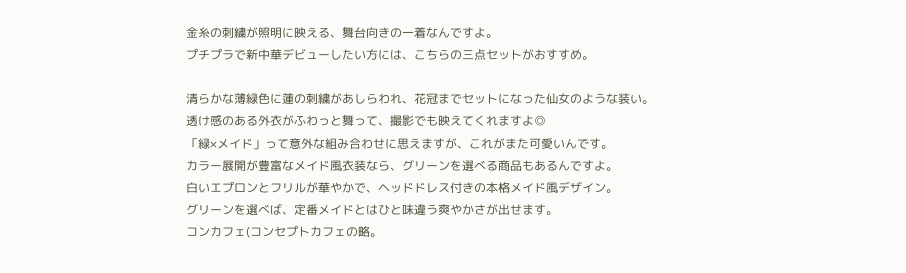金糸の刺繍が照明に映える、舞台向きの一着なんですよ。
プチプラで新中華デビューしたい方には、こちらの三点セットがおすすめ。

清らかな薄緑色に蓮の刺繍があしらわれ、花冠までセットになった仙女のような装い。
透け感のある外衣がふわっと舞って、撮影でも映えてくれますよ◎
「緑×メイド」って意外な組み合わせに思えますが、これがまた可愛いんです。
カラー展開が豊富なメイド風衣装なら、グリーンを選べる商品もあるんですよ。
白いエプロンとフリルが華やかで、ヘッドドレス付きの本格メイド風デザイン。
グリーンを選べば、定番メイドとはひと味違う爽やかさが出せます。
コンカフェ(コンセプトカフェの略。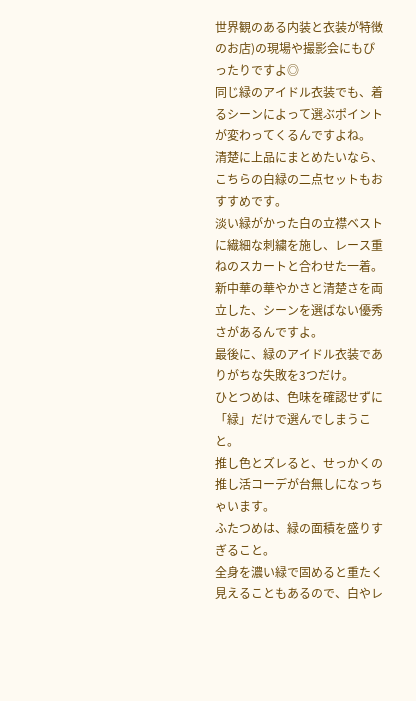世界観のある内装と衣装が特徴のお店)の現場や撮影会にもぴったりですよ◎
同じ緑のアイドル衣装でも、着るシーンによって選ぶポイントが変わってくるんですよね。
清楚に上品にまとめたいなら、こちらの白緑の二点セットもおすすめです。
淡い緑がかった白の立襟ベストに繊細な刺繍を施し、レース重ねのスカートと合わせた一着。
新中華の華やかさと清楚さを両立した、シーンを選ばない優秀さがあるんですよ。
最後に、緑のアイドル衣装でありがちな失敗を3つだけ。
ひとつめは、色味を確認せずに「緑」だけで選んでしまうこと。
推し色とズレると、せっかくの推し活コーデが台無しになっちゃいます。
ふたつめは、緑の面積を盛りすぎること。
全身を濃い緑で固めると重たく見えることもあるので、白やレ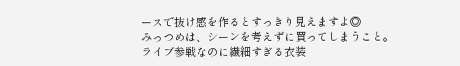ースで抜け感を作るとすっきり見えますよ◎
みっつめは、シーンを考えずに買ってしまうこと。
ライブ参戦なのに繊細すぎる衣装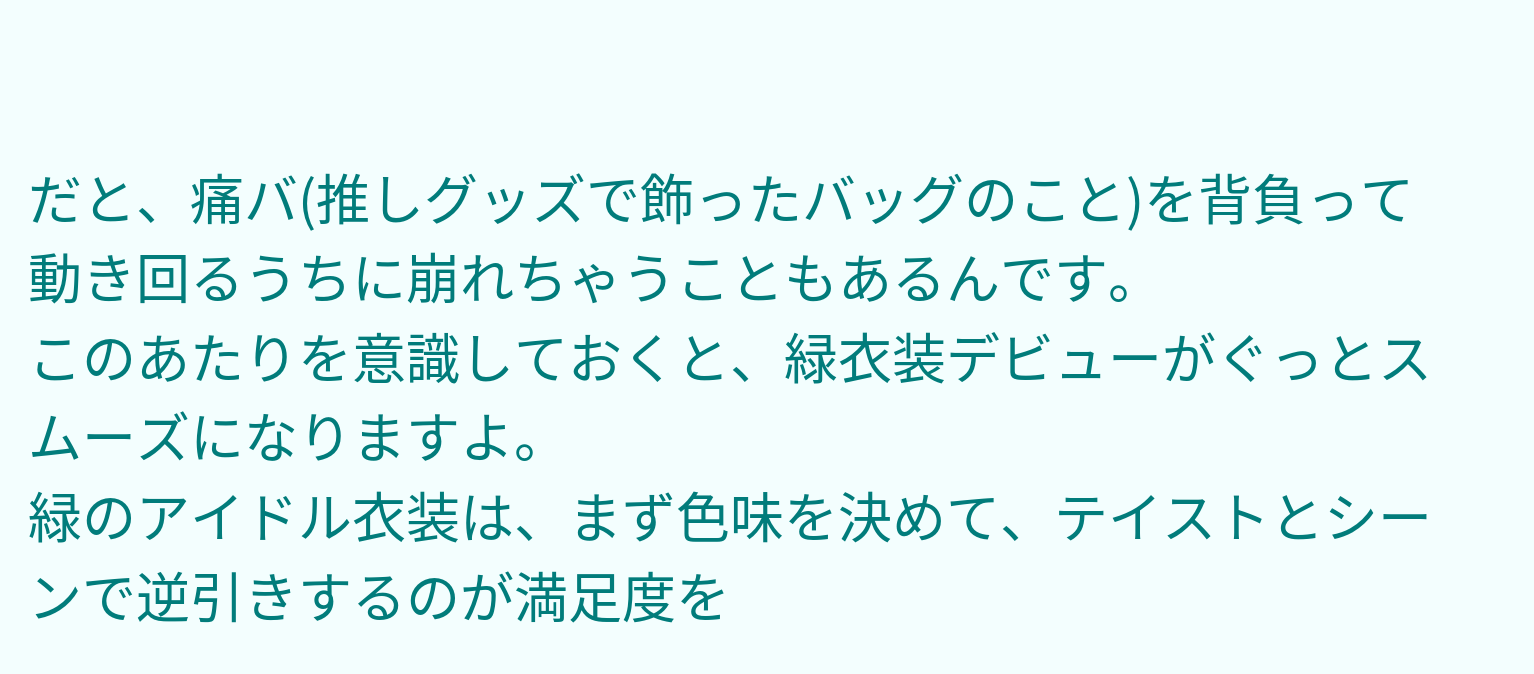だと、痛バ(推しグッズで飾ったバッグのこと)を背負って動き回るうちに崩れちゃうこともあるんです。
このあたりを意識しておくと、緑衣装デビューがぐっとスムーズになりますよ。
緑のアイドル衣装は、まず色味を決めて、テイストとシーンで逆引きするのが満足度を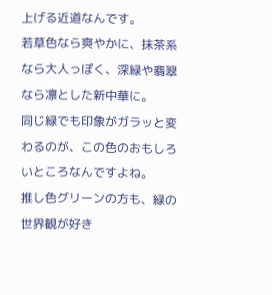上げる近道なんです。
若草色なら爽やかに、抹茶系なら大人っぽく、深緑や翡翠なら凛とした新中華に。
同じ緑でも印象がガラッと変わるのが、この色のおもしろいところなんですよね。
推し色グリーンの方も、緑の世界観が好き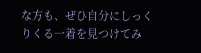な方も、ぜひ自分にしっくりくる一着を見つけてみ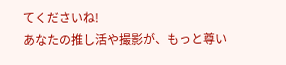てくださいね!
あなたの推し活や撮影が、もっと尊い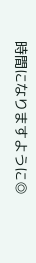時間になりますように◎